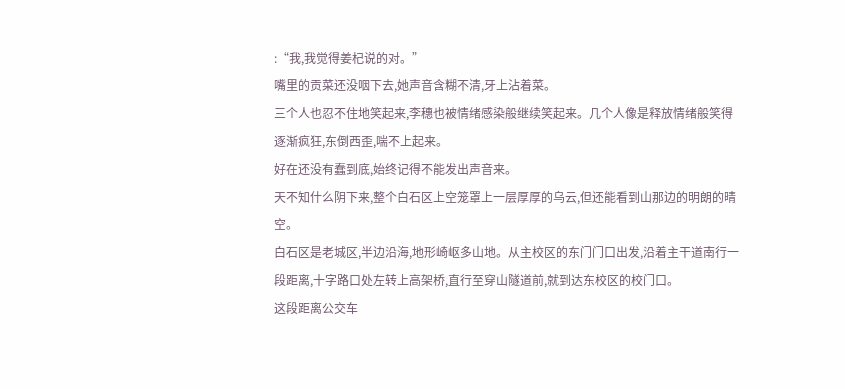:“我,我觉得姜杞说的对。”
嘴里的贡菜还没咽下去,她声音含糊不清,牙上沾着菜。
三个人也忍不住地笑起来,李穗也被情绪感染般继续笑起来。几个人像是释放情绪般笑得逐渐疯狂,东倒西歪,喘不上起来。
好在还没有蠢到底,始终记得不能发出声音来。
天不知什么阴下来,整个白石区上空笼罩上一层厚厚的乌云,但还能看到山那边的明朗的晴空。
白石区是老城区,半边沿海,地形崎岖多山地。从主校区的东门门口出发,沿着主干道南行一段距离,十字路口处左转上高架桥,直行至穿山隧道前,就到达东校区的校门口。
这段距离公交车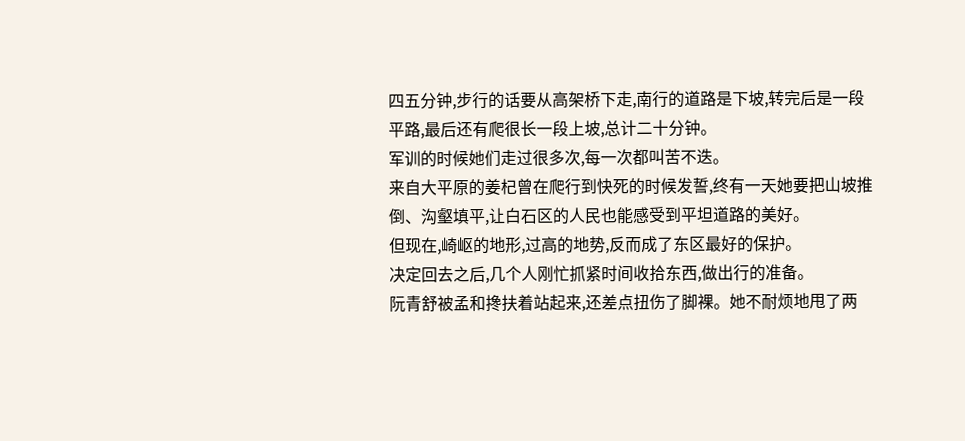四五分钟,步行的话要从高架桥下走,南行的道路是下坡,转完后是一段平路,最后还有爬很长一段上坡,总计二十分钟。
军训的时候她们走过很多次,每一次都叫苦不迭。
来自大平原的姜杞曾在爬行到快死的时候发誓,终有一天她要把山坡推倒、沟壑填平,让白石区的人民也能感受到平坦道路的美好。
但现在,崎岖的地形,过高的地势,反而成了东区最好的保护。
决定回去之后,几个人刚忙抓紧时间收拾东西,做出行的准备。
阮青舒被孟和搀扶着站起来,还差点扭伤了脚裸。她不耐烦地甩了两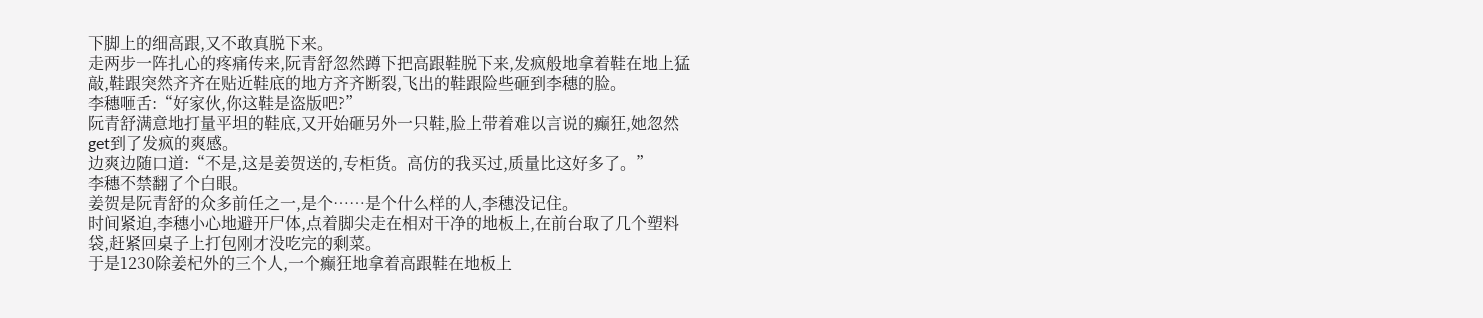下脚上的细高跟,又不敢真脱下来。
走两步一阵扎心的疼痛传来,阮青舒忽然蹲下把高跟鞋脱下来,发疯般地拿着鞋在地上猛敲,鞋跟突然齐齐在贴近鞋底的地方齐齐断裂,飞出的鞋跟险些砸到李穗的脸。
李穗咂舌:“好家伙,你这鞋是盗版吧?”
阮青舒满意地打量平坦的鞋底,又开始砸另外一只鞋,脸上带着难以言说的癫狂,她忽然get到了发疯的爽感。
边爽边随口道:“不是,这是姜贺送的,专柜货。高仿的我买过,质量比这好多了。”
李穗不禁翻了个白眼。
姜贺是阮青舒的众多前任之一,是个……是个什么样的人,李穗没记住。
时间紧迫,李穗小心地避开尸体,点着脚尖走在相对干净的地板上,在前台取了几个塑料袋,赶紧回桌子上打包刚才没吃完的剩菜。
于是1230除姜杞外的三个人,一个癫狂地拿着高跟鞋在地板上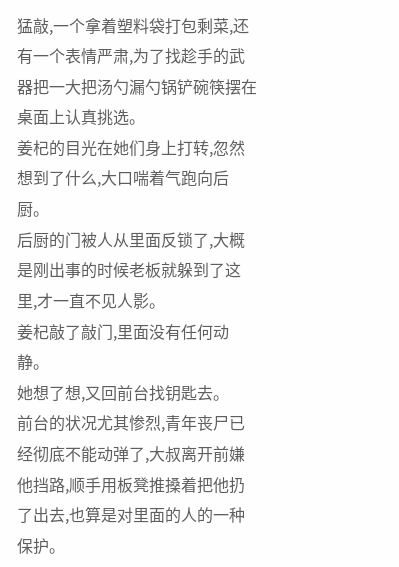猛敲,一个拿着塑料袋打包剩菜,还有一个表情严肃,为了找趁手的武器把一大把汤勺漏勺锅铲碗筷摆在桌面上认真挑选。
姜杞的目光在她们身上打转,忽然想到了什么,大口喘着气跑向后厨。
后厨的门被人从里面反锁了,大概是刚出事的时候老板就躲到了这里,才一直不见人影。
姜杞敲了敲门,里面没有任何动静。
她想了想,又回前台找钥匙去。
前台的状况尤其惨烈,青年丧尸已经彻底不能动弹了,大叔离开前嫌他挡路,顺手用板凳推搡着把他扔了出去,也算是对里面的人的一种保护。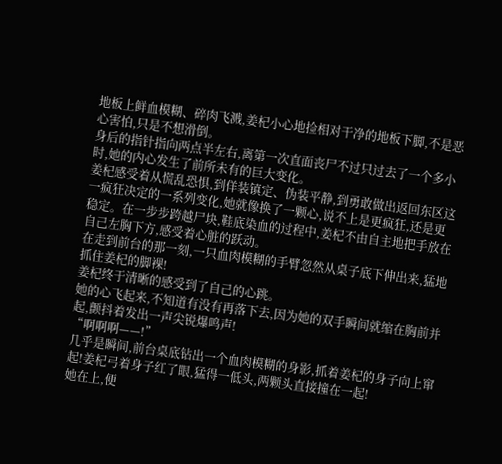地板上鲜血模糊、碎肉飞溅,姜杞小心地捡相对干净的地板下脚,不是恶心害怕,只是不想滑倒。
身后的指针指向两点半左右,离第一次直面丧尸不过只过去了一个多小时,她的内心发生了前所未有的巨大变化。
姜杞感受着从慌乱恐惧,到佯装镇定、伪装平静,到勇敢做出返回东区这一疯狂决定的一系列变化,她就像换了一颗心,说不上是更疯狂,还是更稳定。在一步步跨越尸块,鞋底染血的过程中,姜杞不由自主地把手放在自己左胸下方,感受着心脏的跃动。
在走到前台的那一刻,一只血肉模糊的手臂忽然从桌子底下伸出来,猛地抓住姜杞的脚裸!
姜杞终于清晰的感受到了自己的心跳。
她的心飞起来,不知道有没有再落下去,因为她的双手瞬间就缩在胸前并起,颤抖着发出一声尖锐爆鸣声!
“啊啊啊——!”
几乎是瞬间,前台桌底钻出一个血肉模糊的身影,抓着姜杞的身子向上窜起!姜杞弓着身子红了眼,猛得一低头,两颗头直接撞在一起!
她在上,便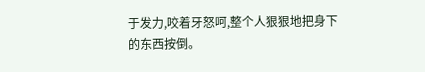于发力,咬着牙怒呵,整个人狠狠地把身下的东西按倒。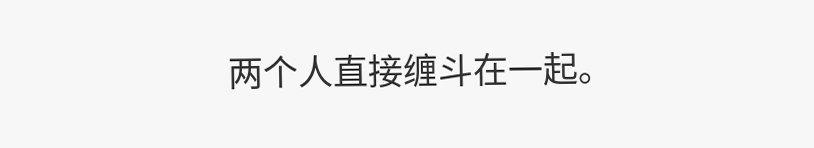两个人直接缠斗在一起。